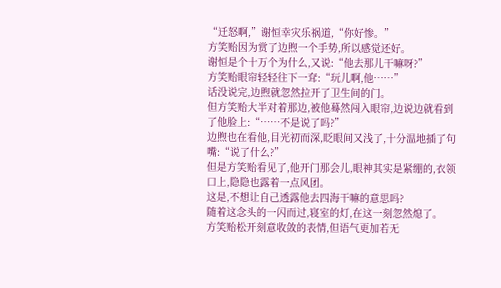“迁怒啊,”谢恒幸灾乐祸道,“你好惨。”
方笑贻因为赏了边煦一个手势,所以感觉还好。
谢恒是个十万个为什么,又说:“他去那儿干嘛呀?”
方笑贻眼帘轻轻往下一耷:“玩儿啊,他……”
话没说完,边煦就忽然拉开了卫生间的门。
但方笑贻大半对着那边,被他蓦然闯入眼帘,边说边就看到了他脸上:“……不是说了吗?”
边煦也在看他,目光初而深,眨眼间又浅了,十分温地插了句嘴:“说了什么?”
但是方笑贻看见了,他开门那会儿,眼神其实是紧绷的,衣领口上,隐隐也露着一点风团。
这是,不想让自己透露他去四海干嘛的意思吗?
随着这念头的一闪而过,寝室的灯,在这一刻忽然熄了。
方笑贻松开刻意收敛的表情,但语气更加若无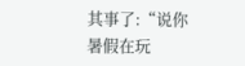其事了:“说你暑假在玩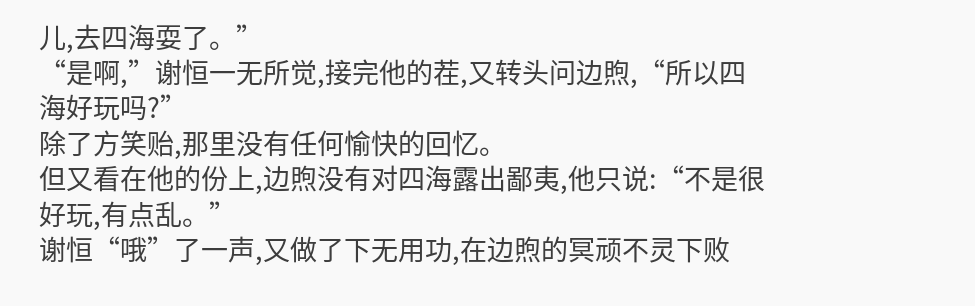儿,去四海耍了。”
“是啊,”谢恒一无所觉,接完他的茬,又转头问边煦,“所以四海好玩吗?”
除了方笑贻,那里没有任何愉快的回忆。
但又看在他的份上,边煦没有对四海露出鄙夷,他只说:“不是很好玩,有点乱。”
谢恒“哦”了一声,又做了下无用功,在边煦的冥顽不灵下败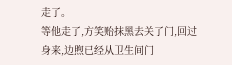走了。
等他走了,方笑贻抹黑去关了门,回过身来,边煦已经从卫生间门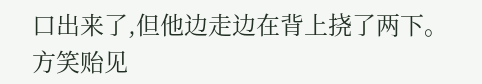口出来了,但他边走边在背上挠了两下。
方笑贻见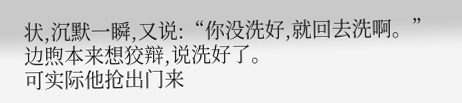状,沉默一瞬,又说:“你没洗好,就回去洗啊。”
边煦本来想狡辩,说洗好了。
可实际他抢出门来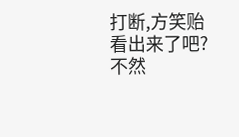打断,方笑贻看出来了吧?不然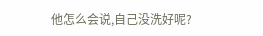他怎么会说,自己没洗好呢?